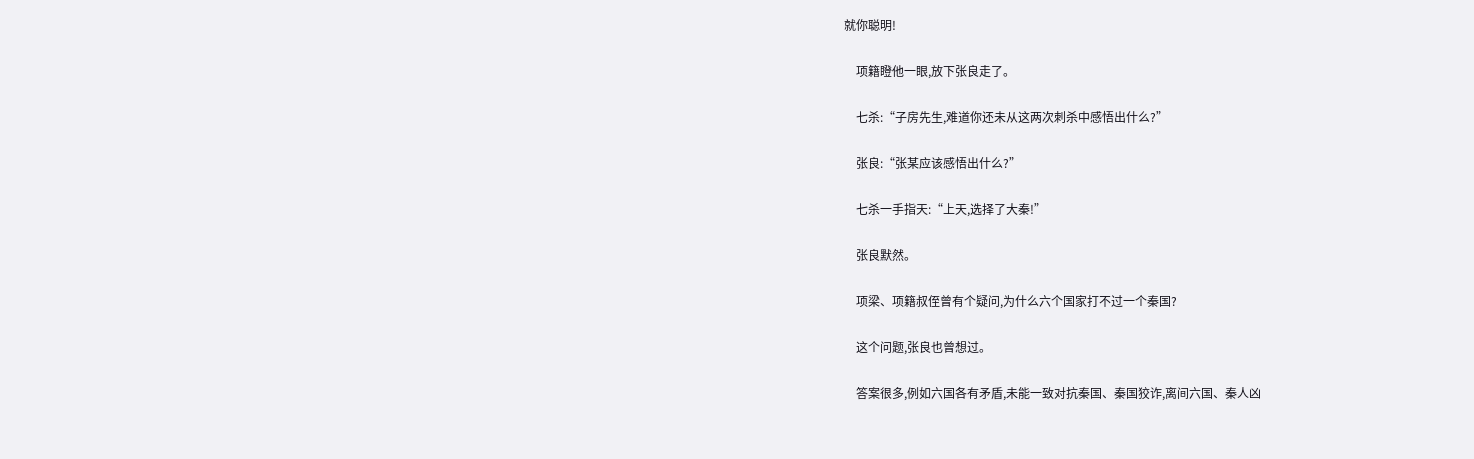就你聪明!

    项籍瞪他一眼,放下张良走了。

    七杀:“子房先生,难道你还未从这两次刺杀中感悟出什么?”

    张良:“张某应该感悟出什么?”

    七杀一手指天:“上天,选择了大秦!”

    张良默然。

    项梁、项籍叔侄曾有个疑问,为什么六个国家打不过一个秦国?

    这个问题,张良也曾想过。

    答案很多,例如六国各有矛盾,未能一致对抗秦国、秦国狡诈,离间六国、秦人凶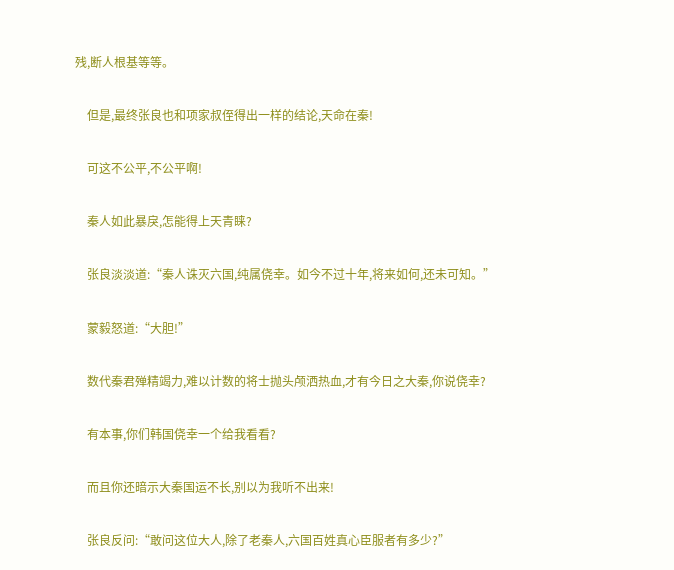残,断人根基等等。

    但是,最终张良也和项家叔侄得出一样的结论,天命在秦!

    可这不公平,不公平啊!

    秦人如此暴戾,怎能得上天青睐?

    张良淡淡道:“秦人诛灭六国,纯属侥幸。如今不过十年,将来如何,还未可知。”

    蒙毅怒道:“大胆!”

    数代秦君殚精竭力,难以计数的将士抛头颅洒热血,才有今日之大秦,你说侥幸?

    有本事,你们韩国侥幸一个给我看看?

    而且你还暗示大秦国运不长,别以为我听不出来!

    张良反问:“敢问这位大人,除了老秦人,六国百姓真心臣服者有多少?”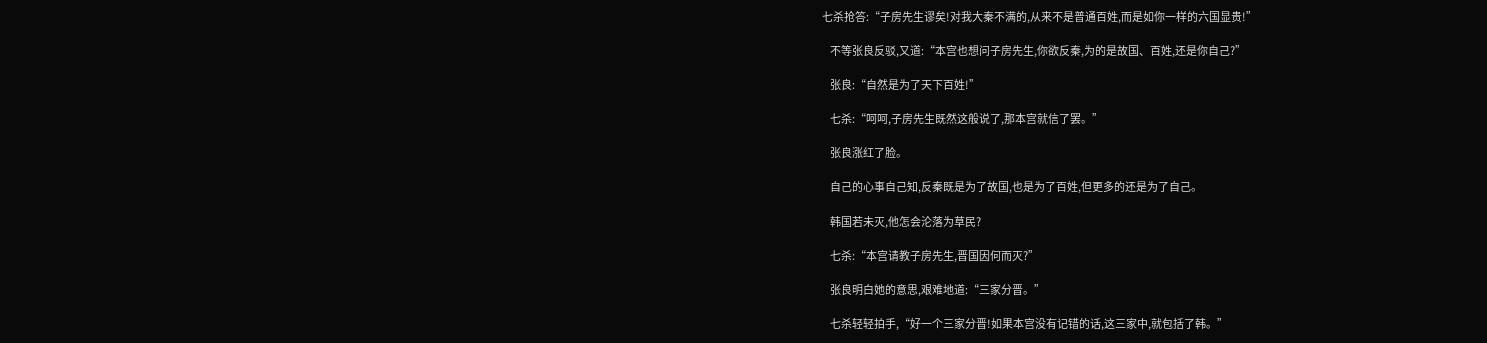七杀抢答:“子房先生谬矣!对我大秦不满的,从来不是普通百姓,而是如你一样的六国显贵!”

    不等张良反驳,又道:“本宫也想问子房先生,你欲反秦,为的是故国、百姓,还是你自己?”

    张良:“自然是为了天下百姓!”

    七杀:“呵呵,子房先生既然这般说了,那本宫就信了罢。”

    张良涨红了脸。

    自己的心事自己知,反秦既是为了故国,也是为了百姓,但更多的还是为了自己。

    韩国若未灭,他怎会沦落为草民?

    七杀:“本宫请教子房先生,晋国因何而灭?”

    张良明白她的意思,艰难地道:“三家分晋。”

    七杀轻轻拍手,“好一个三家分晋!如果本宫没有记错的话,这三家中,就包括了韩。”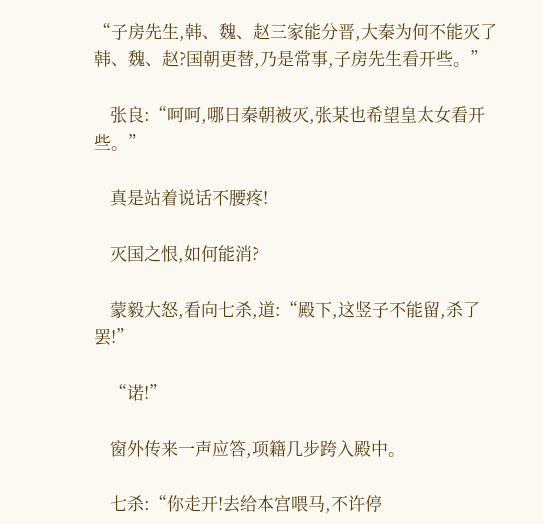“子房先生,韩、魏、赵三家能分晋,大秦为何不能灭了韩、魏、赵?国朝更替,乃是常事,子房先生看开些。”

    张良:“呵呵,哪日秦朝被灭,张某也希望皇太女看开些。”

    真是站着说话不腰疼!

    灭国之恨,如何能消?

    蒙毅大怒,看向七杀,道:“殿下,这竖子不能留,杀了罢!”

    “诺!”

    窗外传来一声应答,项籍几步跨入殿中。

    七杀:“你走开!去给本宫喂马,不许停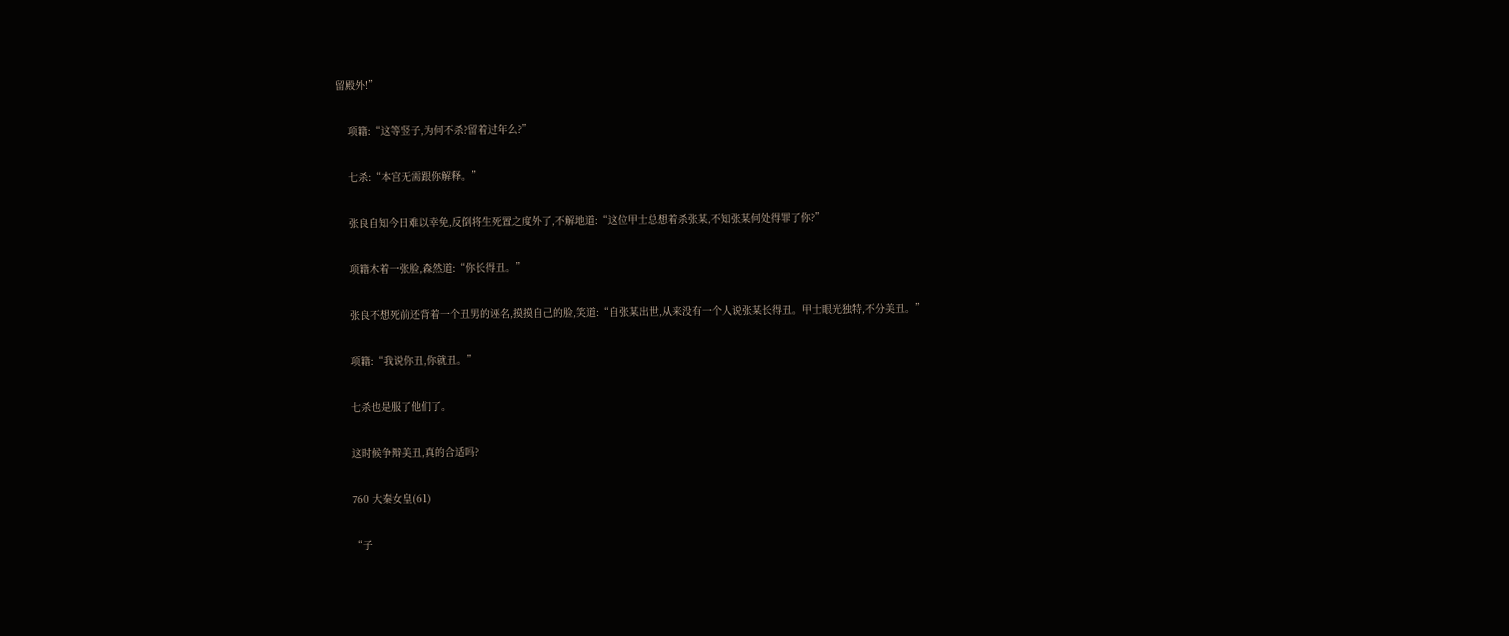留殿外!”

    项籍:“这等竖子,为何不杀?留着过年么?”

    七杀:“本宫无需跟你解释。”

    张良自知今日难以幸免,反倒将生死置之度外了,不解地道:“这位甲士总想着杀张某,不知张某何处得罪了你?”

    项籍木着一张脸,森然道:“你长得丑。”

    张良不想死前还背着一个丑男的诬名,摸摸自己的脸,笑道:“自张某出世,从来没有一个人说张某长得丑。甲士眼光独特,不分美丑。”

    项籍:“我说你丑,你就丑。”

    七杀也是服了他们了。

    这时候争辩美丑,真的合适吗?

    760 大秦女皇(61)

    “子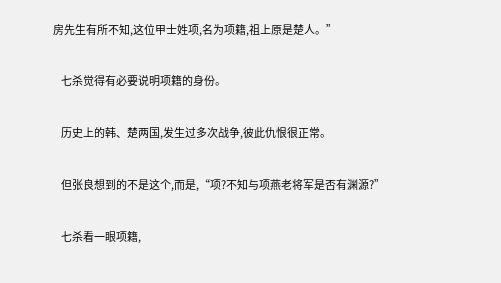房先生有所不知,这位甲士姓项,名为项籍,祖上原是楚人。”

    七杀觉得有必要说明项籍的身份。

    历史上的韩、楚两国,发生过多次战争,彼此仇恨很正常。

    但张良想到的不是这个,而是,“项?不知与项燕老将军是否有渊源?”

    七杀看一眼项籍,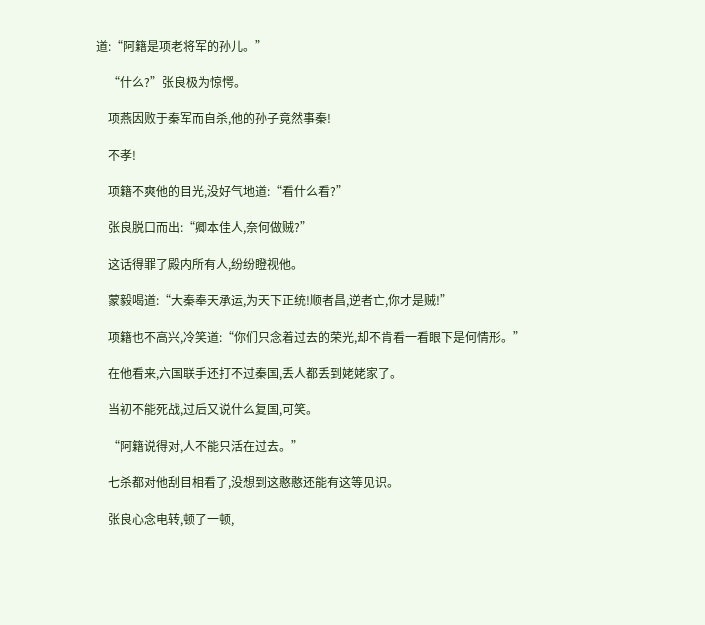道:“阿籍是项老将军的孙儿。”

    “什么?”张良极为惊愕。

    项燕因败于秦军而自杀,他的孙子竟然事秦!

    不孝!

    项籍不爽他的目光,没好气地道:“看什么看?”

    张良脱口而出:“卿本佳人,奈何做贼?”

    这话得罪了殿内所有人,纷纷瞪视他。

    蒙毅喝道:“大秦奉天承运,为天下正统!顺者昌,逆者亡,你才是贼!”

    项籍也不高兴,冷笑道:“你们只念着过去的荣光,却不肯看一看眼下是何情形。”

    在他看来,六国联手还打不过秦国,丢人都丢到姥姥家了。

    当初不能死战,过后又说什么复国,可笑。

    “阿籍说得对,人不能只活在过去。”

    七杀都对他刮目相看了,没想到这憨憨还能有这等见识。

    张良心念电转,顿了一顿,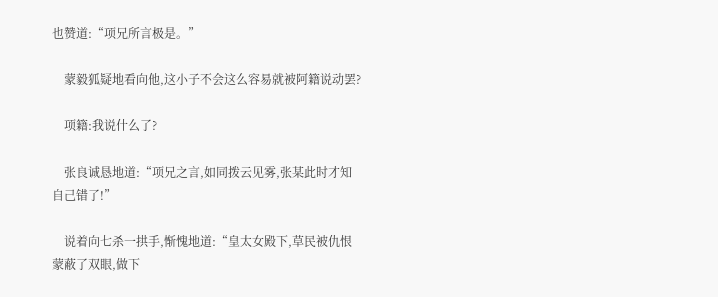也赞道:“项兄所言极是。”

    蒙毅狐疑地看向他,这小子不会这么容易就被阿籍说动罢?

    项籍:我说什么了?

    张良诚恳地道:“项兄之言,如同拨云见雾,张某此时才知自己错了!”

    说着向七杀一拱手,惭愧地道:“皇太女殿下,草民被仇恨蒙蔽了双眼,做下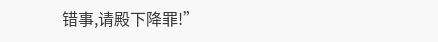错事,请殿下降罪!”